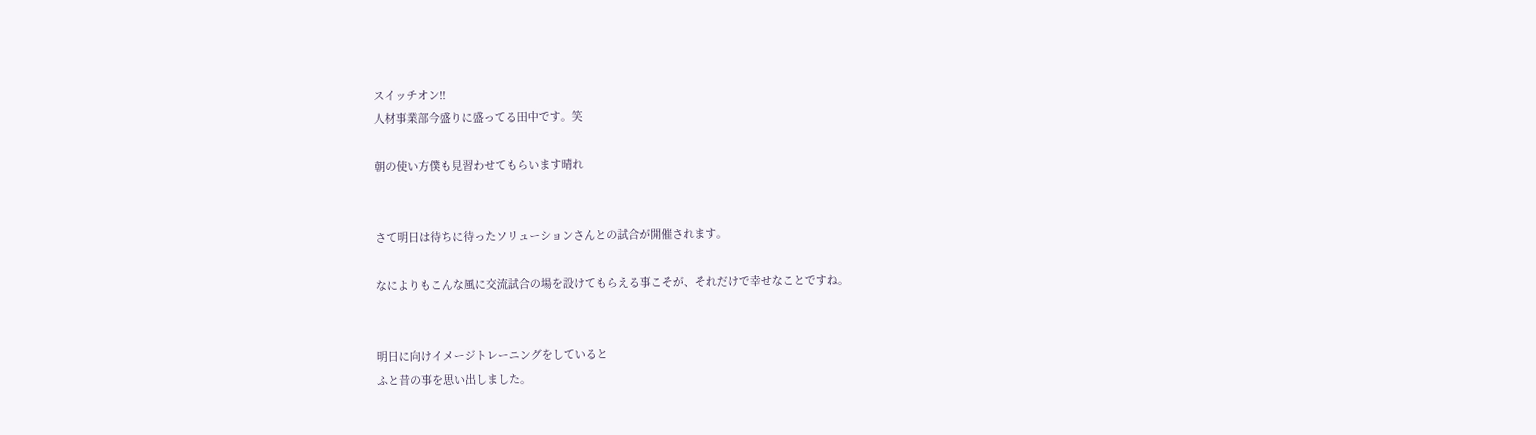スイッチオン!!
人材事業部今盛りに盛ってる田中です。笑

朝の使い方僕も見習わせてもらいます晴れ


さて明日は待ちに待ったソリューションさんとの試合が開催されます。

なによりもこんな風に交流試合の場を設けてもらえる事こそが、それだけで幸せなことですね。


明日に向けイメージトレーニングをしていると
ふと昔の事を思い出しました。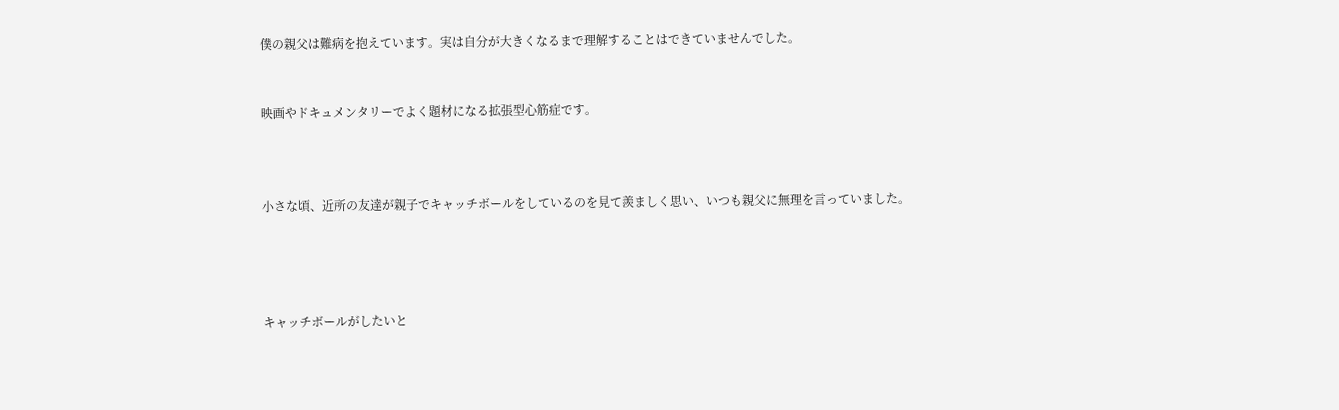僕の親父は難病を抱えています。実は自分が大きくなるまで理解することはできていませんでした。


映画やドキュメンタリーでよく題材になる拡張型心筋症です。



小さな頃、近所の友達が親子でキャッチボールをしているのを見て羨ましく思い、いつも親父に無理を言っていました。




キャッチボールがしたいと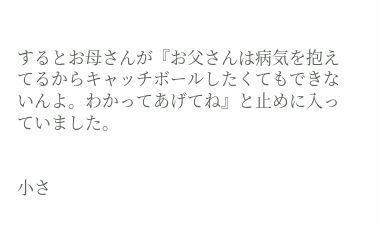するとお母さんが『お父さんは病気を抱えてるからキャッチボールしたくてもできないんよ。わかってあげてね』と止めに入っていました。


小さ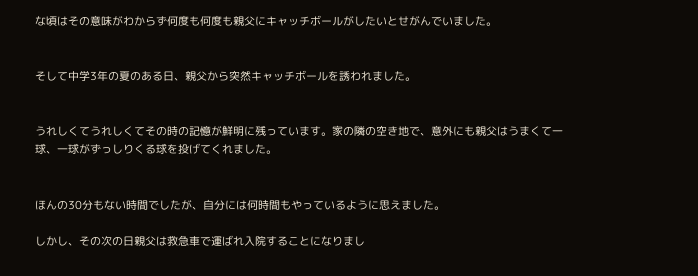な頃はその意味がわからず何度も何度も親父にキャッチボールがしたいとせがんでいました。


そして中学3年の夏のある日、親父から突然キャッチボールを誘われました。


うれしくてうれしくてその時の記憶が鮮明に残っています。家の隣の空き地で、意外にも親父はうまくて一球、一球がずっしりくる球を投げてくれました。


ほんの30分もない時間でしたが、自分には何時間もやっているように思えました。

しかし、その次の日親父は救急車で運ばれ入院することになりまし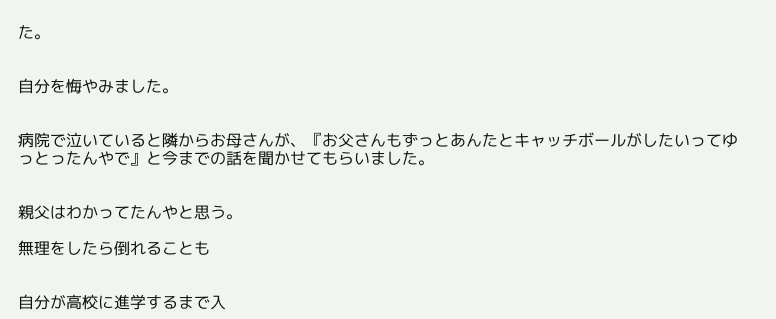た。


自分を悔やみました。


病院で泣いていると隣からお母さんが、『お父さんもずっとあんたとキャッチボールがしたいってゆっとったんやで』と今までの話を聞かせてもらいました。


親父はわかってたんやと思う。

無理をしたら倒れることも


自分が高校に進学するまで入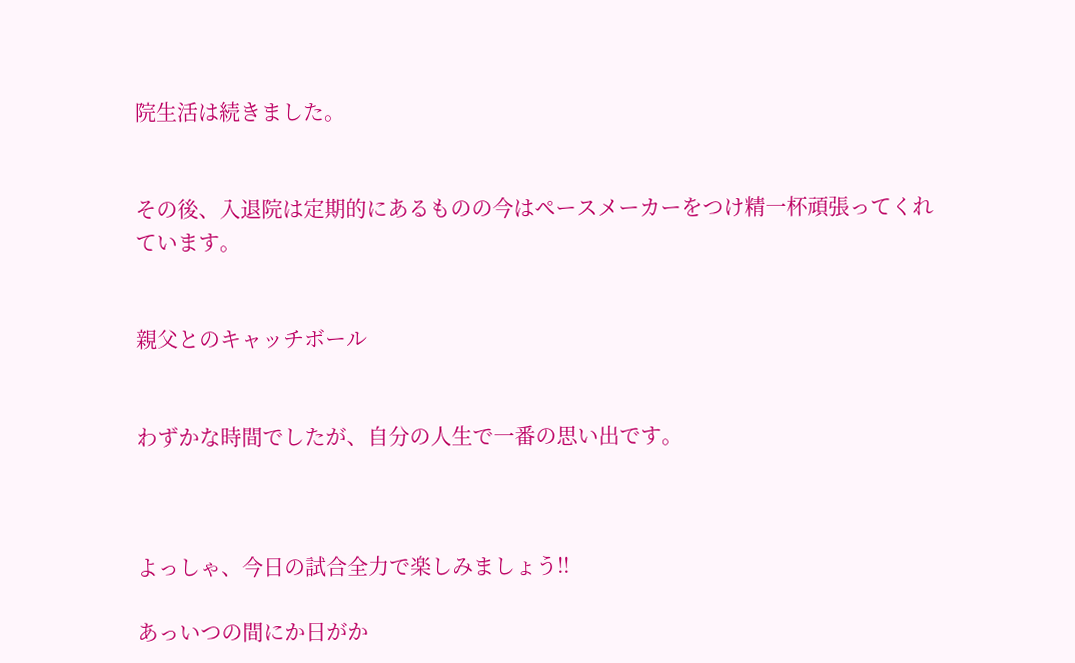院生活は続きました。


その後、入退院は定期的にあるものの今はペースメーカーをつけ精一杯頑張ってくれています。


親父とのキャッチボール


わずかな時間でしたが、自分の人生で一番の思い出です。



よっしゃ、今日の試合全力で楽しみましょう!!

あっいつの間にか日がか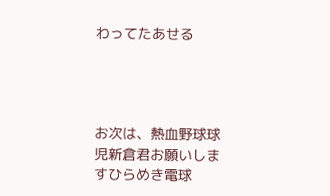わってたあせる




お次は、熱血野球球児新倉君お願いしますひらめき電球